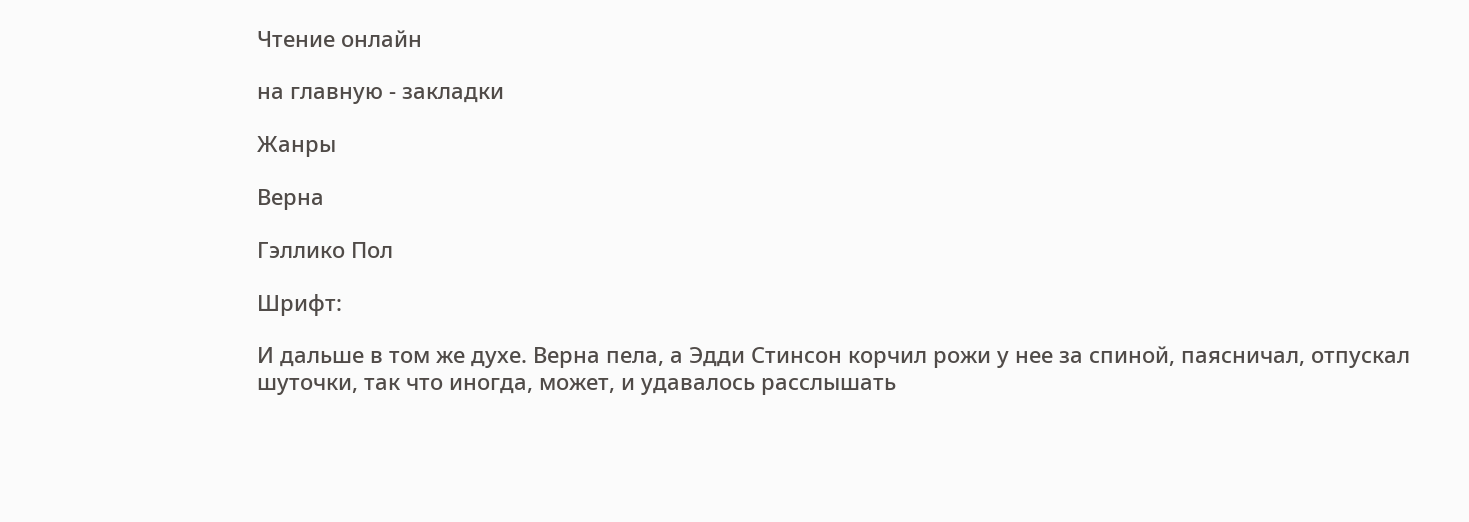Чтение онлайн

на главную - закладки

Жанры

Верна

Гэллико Пол

Шрифт:

И дальше в том же духе. Верна пела, а Эдди Стинсон корчил рожи у нее за спиной, паясничал, отпускал шуточки, так что иногда, может, и удавалось расслышать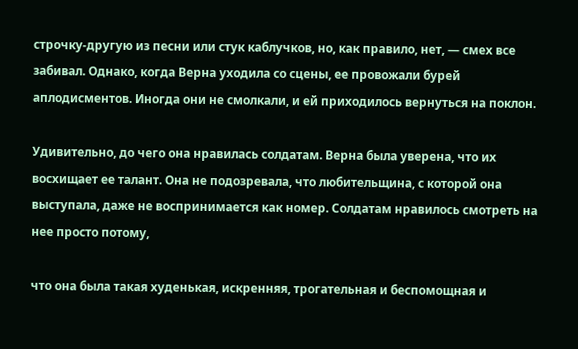строчку-другую из песни или стук каблучков, но, как правило, нет, — смех все забивал. Однако, когда Верна уходила со сцены, ее провожали бурей аплодисментов. Иногда они не смолкали, и ей приходилось вернуться на поклон.

Удивительно, до чего она нравилась солдатам. Верна была уверена, что их восхищает ее талант. Она не подозревала, что любительщина, с которой она выступала, даже не воспринимается как номер. Солдатам нравилось смотреть на нее просто потому,

что она была такая худенькая, искренняя, трогательная и беспомощная и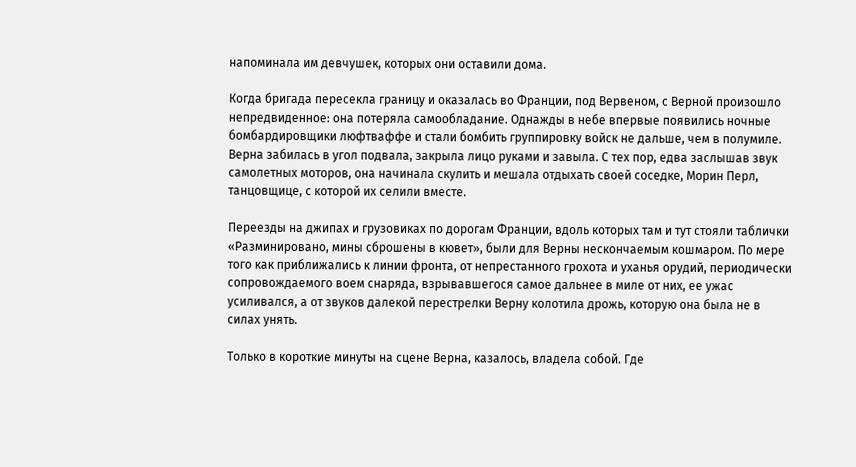напоминала им девчушек, которых они оставили дома.

Когда бригада пересекла границу и оказалась во Франции, под Вервеном, с Верной произошло непредвиденное: она потеряла самообладание. Однажды в небе впервые появились ночные бомбардировщики люфтваффе и стали бомбить группировку войск не дальше, чем в полумиле. Верна забилась в угол подвала, закрыла лицо руками и завыла. С тех пор, едва заслышав звук самолетных моторов, она начинала скулить и мешала отдыхать своей соседке, Морин Перл, танцовщице, с которой их селили вместе.

Переезды на джипах и грузовиках по дорогам Франции, вдоль которых там и тут стояли таблички «Разминировано, мины сброшены в кювет», были для Верны нескончаемым кошмаром. По мере того как приближались к линии фронта, от непрестанного грохота и уханья орудий, периодически сопровождаемого воем снаряда, взрывавшегося самое дальнее в миле от них, ее ужас усиливался, а от звуков далекой перестрелки Верну колотила дрожь, которую она была не в силах унять.

Только в короткие минуты на сцене Верна, казалось, владела собой. Где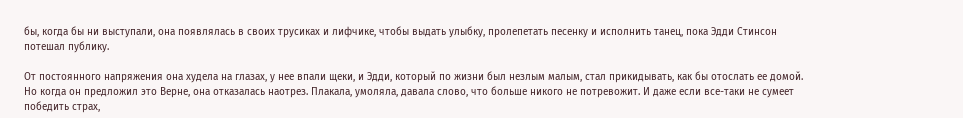бы, когда бы ни выступали, она появлялась в своих трусиках и лифчике, чтобы выдать улыбку, пролепетать песенку и исполнить танец, пока Эдди Стинсон потешал публику.

От постоянного напряжения она худела на глазах, у нее впали щеки, и Эдди, который по жизни был незлым малым, стал прикидывать, как бы отослать ее домой. Но когда он предложил это Верне, она отказалась наотрез. Плакала, умоляла, давала слово, что больше никого не потревожит. И даже если все-таки не сумеет победить страх,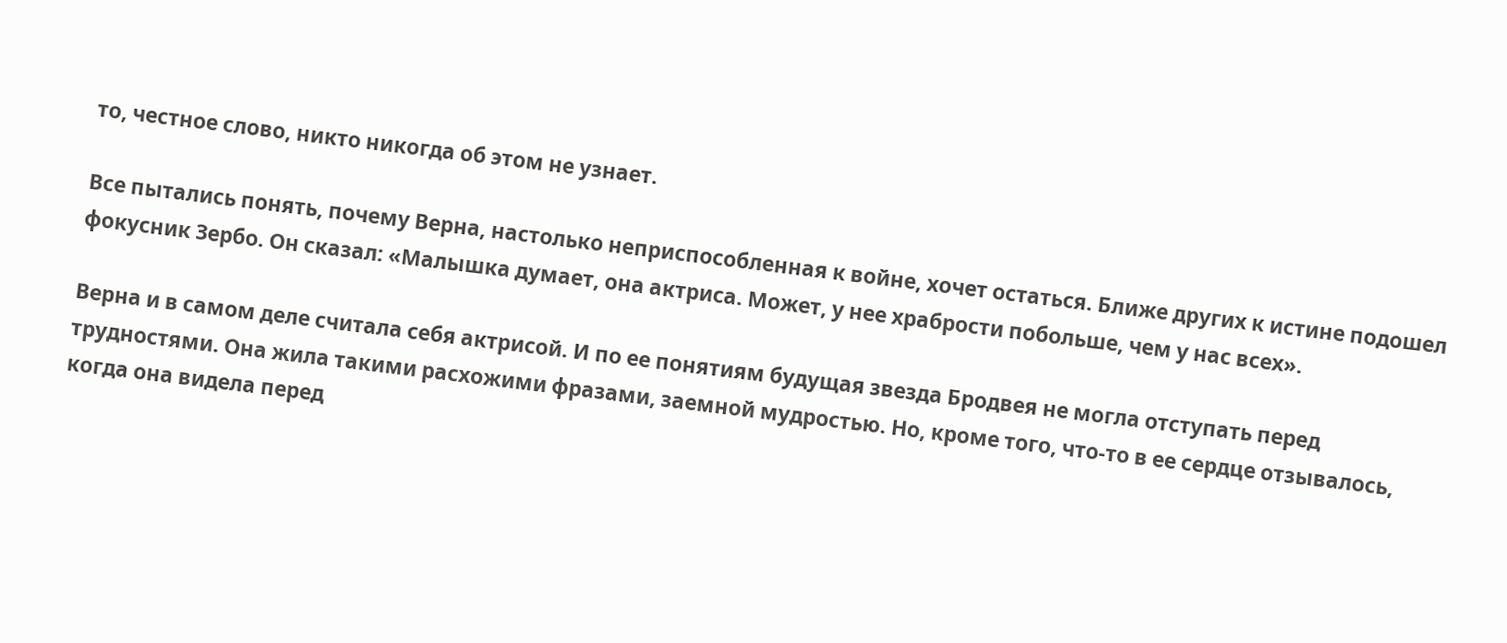то, честное слово, никто никогда об этом не узнает.

Все пытались понять, почему Верна, настолько неприспособленная к войне, хочет остаться. Ближе других к истине подошел фокусник Зербо. Он сказал: «Малышка думает, она актриса. Может, у нее храбрости побольше, чем у нас всех».

Верна и в самом деле считала себя актрисой. И по ее понятиям будущая звезда Бродвея не могла отступать перед трудностями. Она жила такими расхожими фразами, заемной мудростью. Но, кроме того, что-то в ее сердце отзывалось, когда она видела перед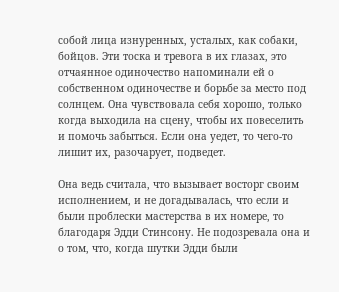собой лица изнуренных, усталых, как собаки, бойцов. Эти тоска и тревога в их глазах, это отчаянное одиночество напоминали ей о собственном одиночестве и борьбе за место под солнцем. Она чувствовала себя хорошо, только когда выходила на сцену, чтобы их повеселить и помочь забыться. Если она уедет, то чего-то лишит их, разочарует, подведет.

Она ведь считала, что вызывает восторг своим исполнением, и не догадывалась, что если и были проблески мастерства в их номере, то благодаря Эдди Стинсону. Не подозревала она и о том, что, когда шутки Эдди были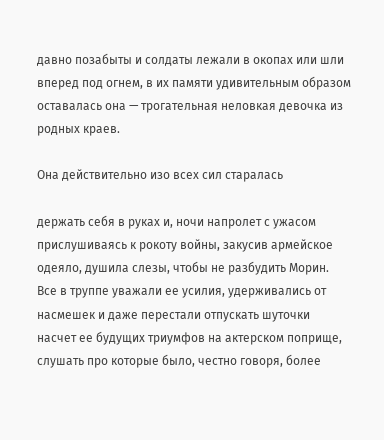давно позабыты и солдаты лежали в окопах или шли вперед под огнем, в их памяти удивительным образом оставалась она — трогательная неловкая девочка из родных краев.

Она действительно изо всех сил старалась

держать себя в руках и, ночи напролет с ужасом прислушиваясь к рокоту войны, закусив армейское одеяло, душила слезы, чтобы не разбудить Морин. Все в труппе уважали ее усилия, удерживались от насмешек и даже перестали отпускать шуточки насчет ее будущих триумфов на актерском поприще, слушать про которые было, честно говоря, более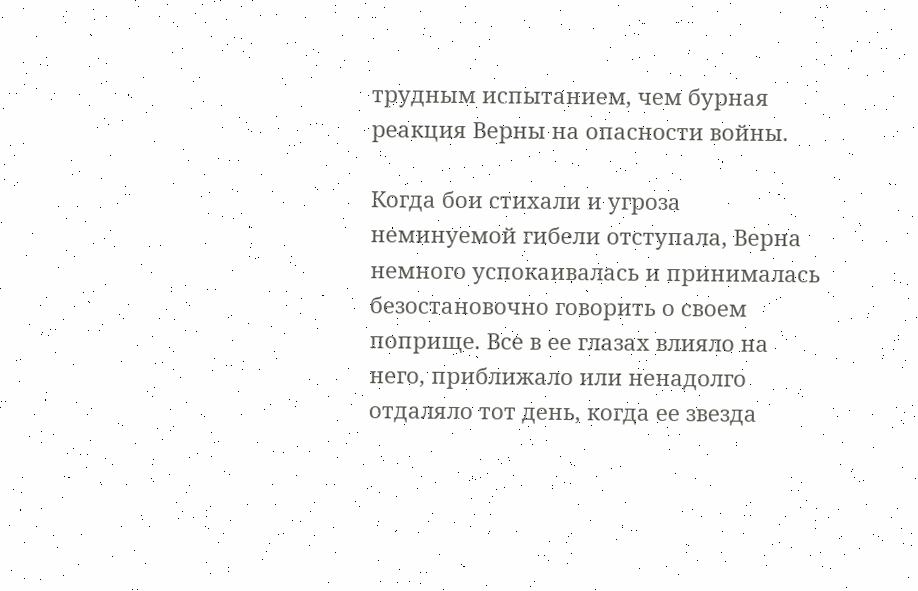трудным испытанием, чем бурная реакция Верны на опасности войны.

Когда бои стихали и угроза неминуемой гибели отступала, Верна немного успокаивалась и принималась безостановочно говорить о своем поприще. Все в ее глазах влияло на него, приближало или ненадолго отдаляло тот день, когда ее звезда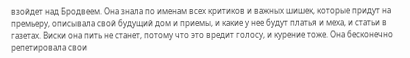взойдет над Бродвеем. Она знала по именам всех критиков и важных шишек, которые придут на премьеру, описывала свой будущий дом и приемы, и какие у нее будут платья и меха, и статьи в газетах. Виски она пить не станет, потому что это вредит голосу, и курение тоже. Она бесконечно репетировала свои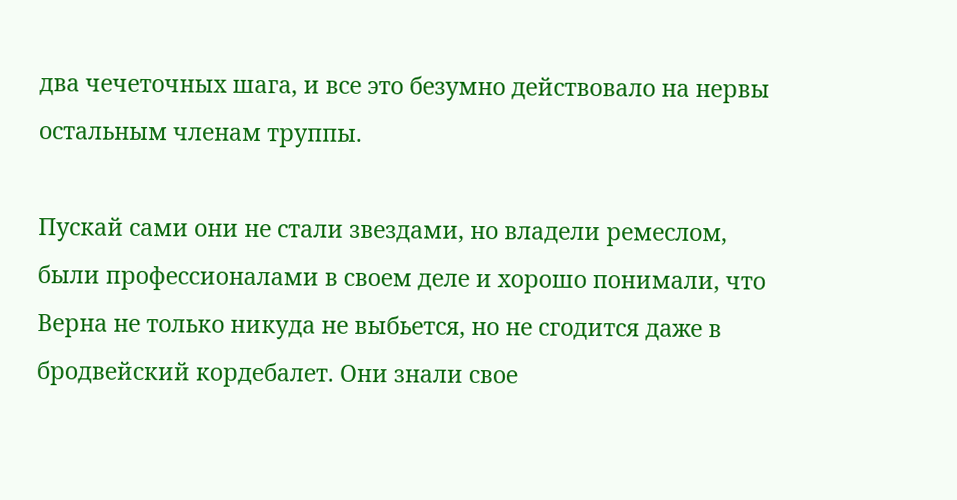два чечеточных шага, и все это безумно действовало на нервы остальным членам труппы.

Пускай сами они не стали звездами, но владели ремеслом, были профессионалами в своем деле и хорошо понимали, что Верна не только никуда не выбьется, но не сгодится даже в бродвейский кордебалет. Они знали свое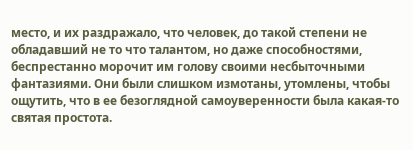место, и их раздражало, что человек, до такой степени не обладавший не то что талантом, но даже способностями, беспрестанно морочит им голову своими несбыточными фантазиями. Они были слишком измотаны, утомлены, чтобы ощутить, что в ее безоглядной самоуверенности была какая-то святая простота.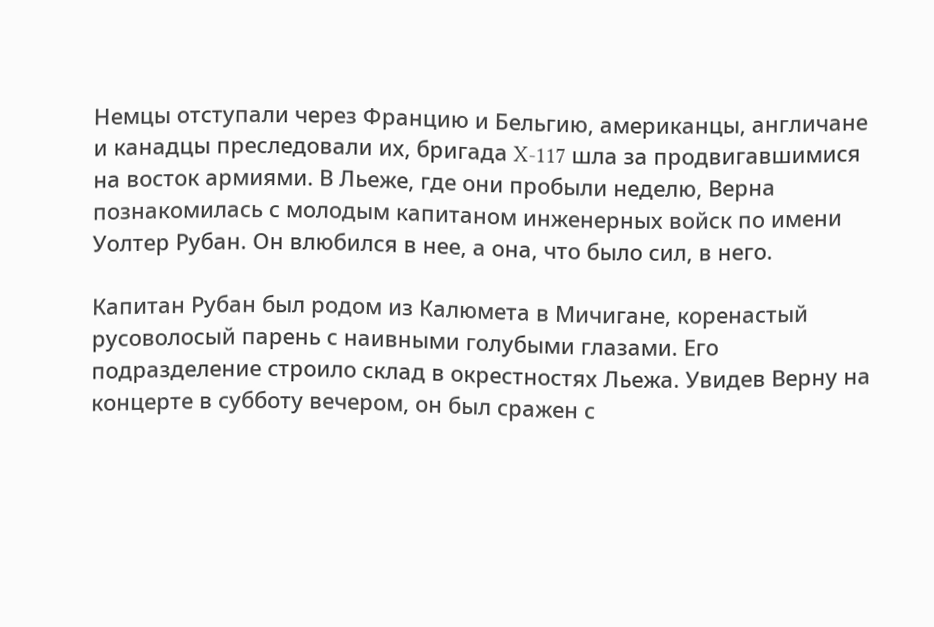Немцы отступали через Францию и Бельгию, американцы, англичане и канадцы преследовали их, бригада X-117 шла за продвигавшимися на восток армиями. В Льеже, где они пробыли неделю, Верна познакомилась с молодым капитаном инженерных войск по имени Уолтер Рубан. Он влюбился в нее, а она, что было сил, в него.

Капитан Рубан был родом из Калюмета в Мичигане, коренастый русоволосый парень с наивными голубыми глазами. Его подразделение строило склад в окрестностях Льежа. Увидев Верну на концерте в субботу вечером, он был сражен с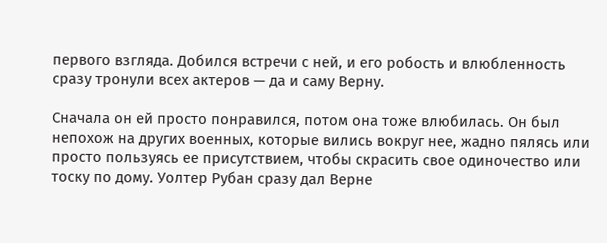первого взгляда. Добился встречи с ней, и его робость и влюбленность сразу тронули всех актеров — да и саму Верну.

Сначала он ей просто понравился, потом она тоже влюбилась. Он был непохож на других военных, которые вились вокруг нее, жадно пялясь или просто пользуясь ее присутствием, чтобы скрасить свое одиночество или тоску по дому. Уолтер Рубан сразу дал Верне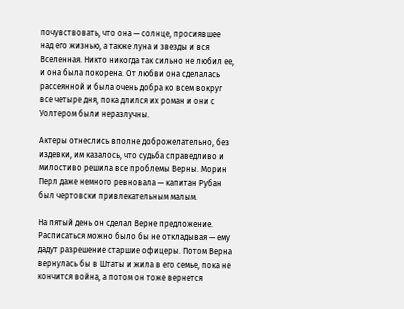почувствовать, что она — солнце, просиявшее над его жизнью, а также луна и звезды и вся Вселенная. Никто никогда так сильно не любил ее, и она была покорена. От любви она сделалась рассеянной и была очень добра ко всем вокруг все четыре дня, пока длился их роман и они с Уолтером были неразлучны.

Актеры отнеслись вполне доброжелательно, без издевки, им казалось, что судьба справедливо и милостиво решила все проблемы Верны. Морин Перл даже немного ревновала — капитан Рубан был чертовски привлекательным малым.

На пятый день он сделал Верне предложение. Расписаться можно было бы не откладывая — ему дадут разрешение старшие офицеры. Потом Верна вернулась бы в Штаты и жила в его семье, пока не кончится война, а потом он тоже вернется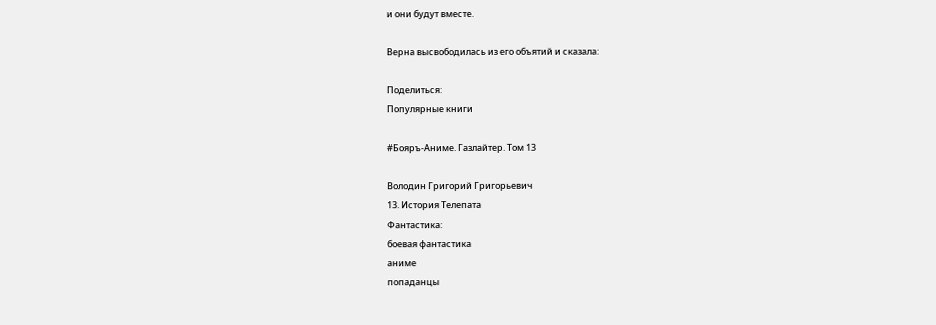и они будут вместе.

Верна высвободилась из его объятий и сказала:

Поделиться:
Популярные книги

#Бояръ-Аниме. Газлайтер. Том 13

Володин Григорий Григорьевич
13. История Телепата
Фантастика:
боевая фантастика
аниме
попаданцы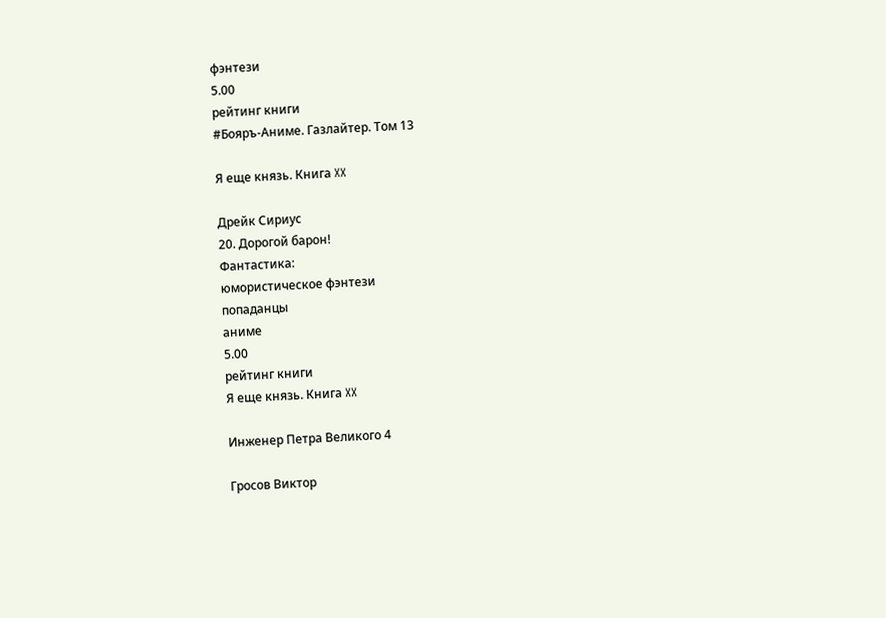фэнтези
5.00
рейтинг книги
#Бояръ-Аниме. Газлайтер. Том 13

Я еще князь. Книга XX

Дрейк Сириус
20. Дорогой барон!
Фантастика:
юмористическое фэнтези
попаданцы
аниме
5.00
рейтинг книги
Я еще князь. Книга XX

Инженер Петра Великого 4

Гросов Виктор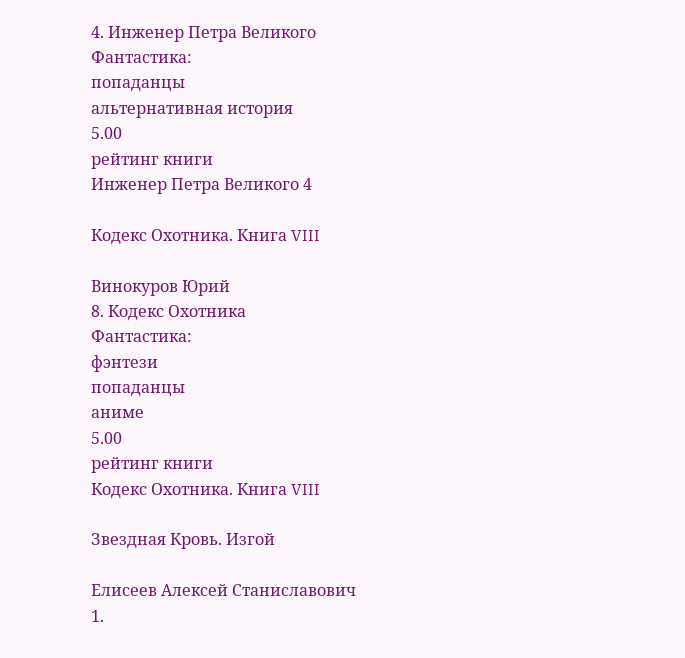4. Инженер Петра Великого
Фантастика:
попаданцы
альтернативная история
5.00
рейтинг книги
Инженер Петра Великого 4

Кодекс Охотника. Книга VIII

Винокуров Юрий
8. Кодекс Охотника
Фантастика:
фэнтези
попаданцы
аниме
5.00
рейтинг книги
Кодекс Охотника. Книга VIII

Звездная Кровь. Изгой

Елисеев Алексей Станиславович
1.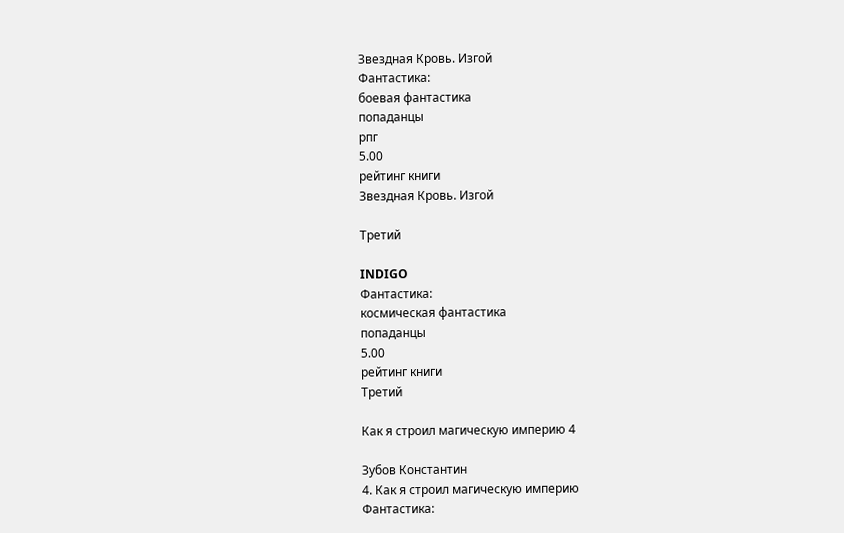Звездная Кровь. Изгой
Фантастика:
боевая фантастика
попаданцы
рпг
5.00
рейтинг книги
Звездная Кровь. Изгой

Третий

INDIGO
Фантастика:
космическая фантастика
попаданцы
5.00
рейтинг книги
Третий

Как я строил магическую империю 4

Зубов Константин
4. Как я строил магическую империю
Фантастика: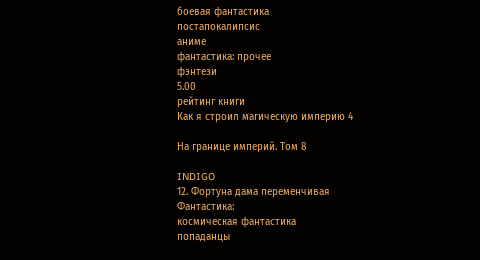боевая фантастика
постапокалипсис
аниме
фантастика: прочее
фэнтези
5.00
рейтинг книги
Как я строил магическую империю 4

На границе империй. Том 8

INDIGO
12. Фортуна дама переменчивая
Фантастика:
космическая фантастика
попаданцы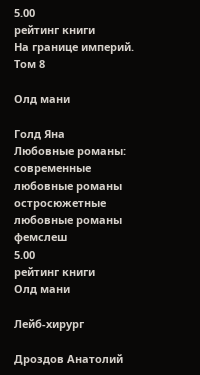5.00
рейтинг книги
На границе империй. Том 8

Олд мани

Голд Яна
Любовные романы:
современные любовные романы
остросюжетные любовные романы
фемслеш
5.00
рейтинг книги
Олд мани

Лейб-хирург

Дроздов Анатолий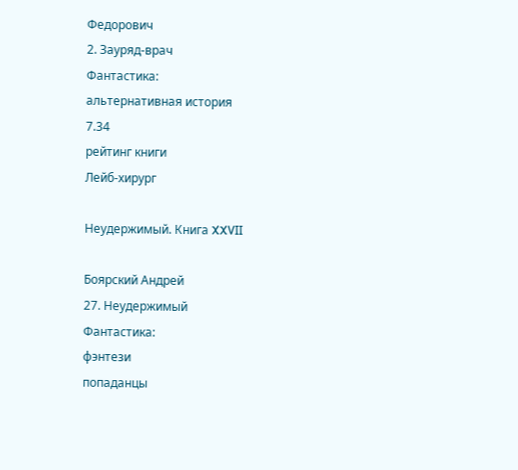Федорович
2. Зауряд-врач
Фантастика:
альтернативная история
7.34
рейтинг книги
Лейб-хирург

Неудержимый. Книга XXVII

Боярский Андрей
27. Неудержимый
Фантастика:
фэнтези
попаданцы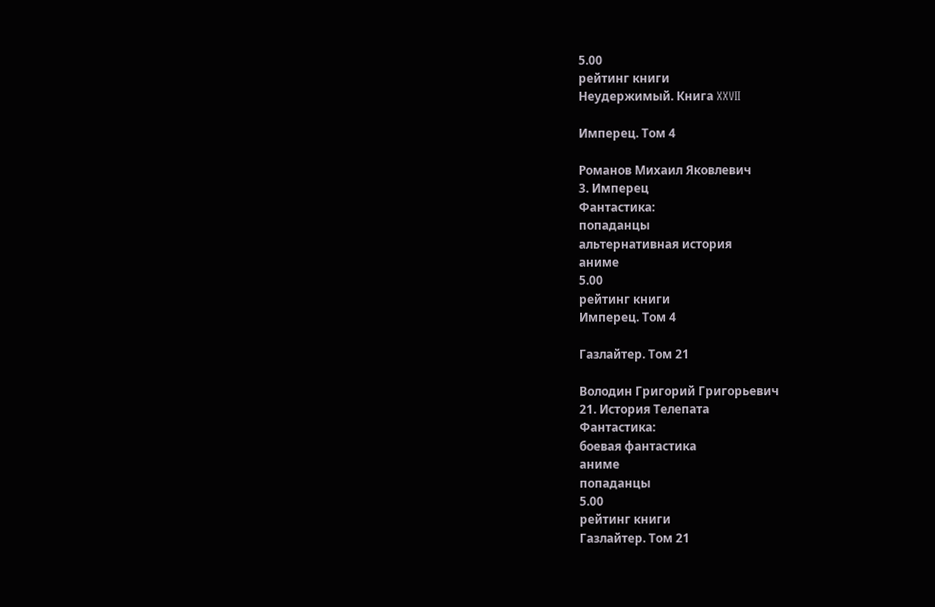5.00
рейтинг книги
Неудержимый. Книга XXVII

Имперец. Том 4

Романов Михаил Яковлевич
3. Имперец
Фантастика:
попаданцы
альтернативная история
аниме
5.00
рейтинг книги
Имперец. Том 4

Газлайтер. Том 21

Володин Григорий Григорьевич
21. История Телепата
Фантастика:
боевая фантастика
аниме
попаданцы
5.00
рейтинг книги
Газлайтер. Том 21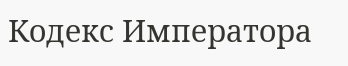Кодекс Императора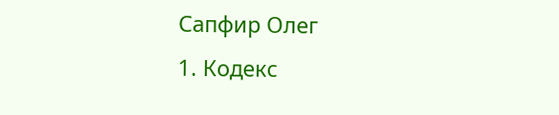Сапфир Олег
1. Кодекс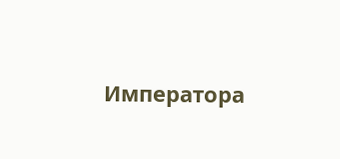Императора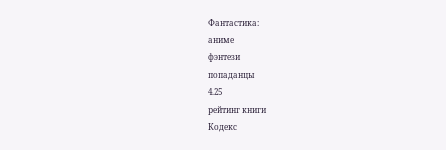Фантастика:
аниме
фэнтези
попаданцы
4.25
рейтинг книги
Кодекс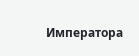Императора